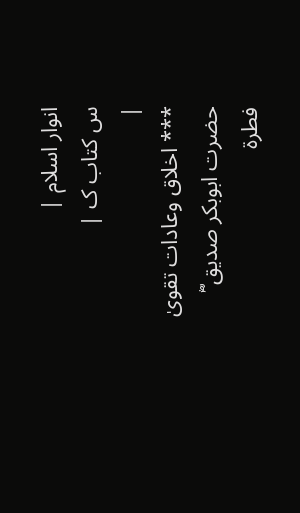انوار اسلام |
س کتاب ک |
|
*** اخلاق وعادات تقویٰ حضرت ابوبکر صدیق ؓ فطرۃ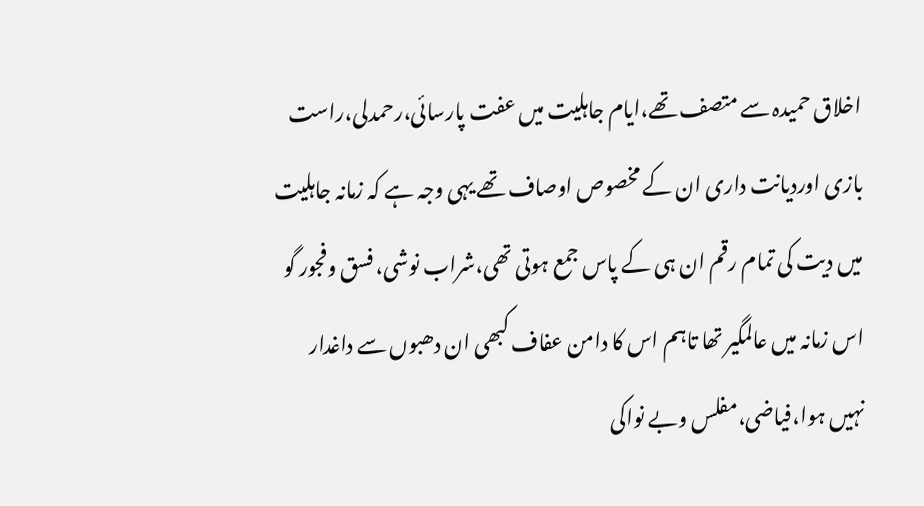اخلاق حمیدہ سے متصف تھے،ایام جاہلیت میں عفت پارسائی،رحمدلی،راست بازی اوردیانت داری ان کے مخصوص اوصاف تھے یہی وجہ ہے کہ زمانہ جاہلیت میں دیت کی تمام رقم ان ہی کے پاس جمع ہوتی تھی،شراب نوشی، فسق وفجور گو اس زمانہ میں عالمگیر تھا تاہم اس کا دامن عفاف کبھی ان دھبوں سے داغدار نہیں ہوا،فیاضی،مفلس وبے نواکی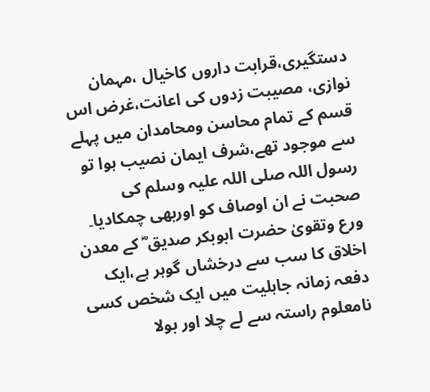دستگیری،قرابت داروں کاخیال ،مہمان نوازی، مصیبت زدوں کی اعانت،غرض اس قسم کے تمام محاسن ومحامدان میں پہلے سے موجود تھے،شرف ایمان نصیب ہوا تو رسول اللہ صلی اللہ علیہ وسلم کی صحبت نے ان اوصاف کو اوربھی چمکادیا۔ ورع وتقویٰ حضرت ابوبکر صدیق ؓ کے معدن اخلاق کا سب سے درخشاں گوہر ہے،ایک دفعہ زمانہ جاہلیت میں ایک شخص کسی نامعلوم راستہ سے لے چلا اور بولا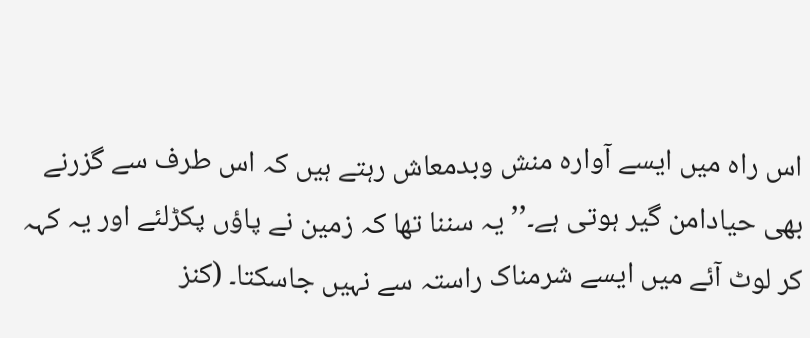اس راہ میں ایسے آوارہ منش وبدمعاش رہتے ہیں کہ اس طرف سے گزرنے بھی حیادامن گیر ہوتی ہے۔’’ یہ سننا تھا کہ زمین نے پاؤں پکڑلئے اور یہ کہہ کر لوٹ آئے میں ایسے شرمناک راستہ سے نہیں جاسکتا۔ (کنز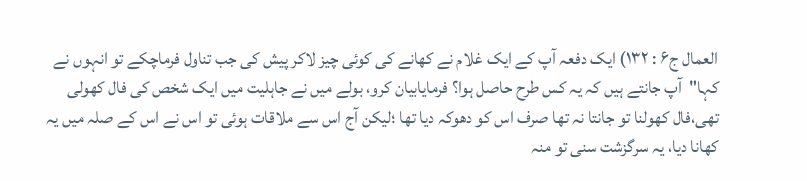العمال ج۶ : ۱۳۲) ایک دفعہ آپ کے ایک غلام نے کھانے کی کوئی چیز لاکر پیش کی جب تناول فرماچکے تو انہوں نے کہا"آپ جانتے ہیں کہ یہ کس طرح حاصل ہوا؟ فرمایابیان کرو، بولے میں نے جاہلیت میں ایک شخص کی فال کھولی تھی،فال کھولنا تو جانتا نہ تھا صرف اس کو دھوکہ دیا تھا ؛لیکن آج اس سے ملاقات ہوئی تو اس نے اس کے صلہ میں یہ کھانا دیا، یہ سرگزشت سنی تو منہ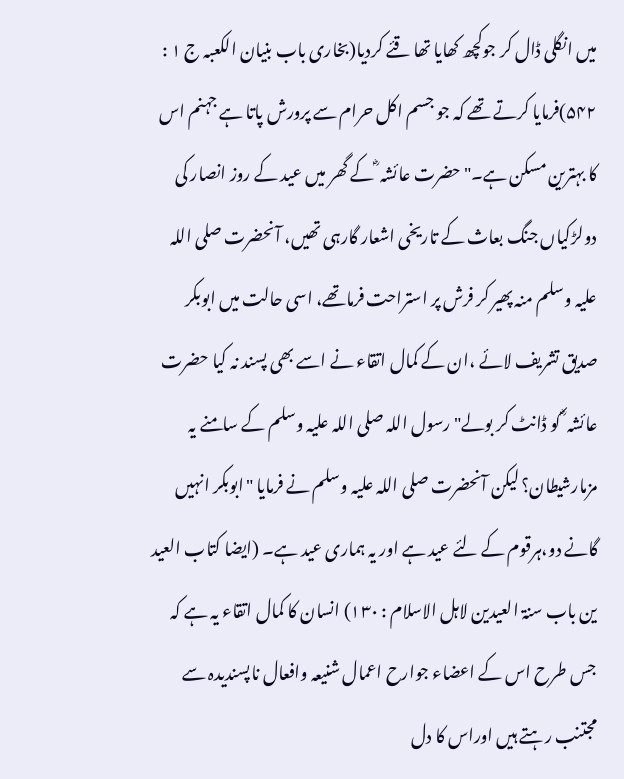میں انگلی ڈال کر جوکچھ کھایا تھا قئے کردیا(بخاری باب بنیان الکعبہ ج ۱ : ۵۴۲)فرمایا کرتے تھے کہ جو جسم اکل حرام سے پرورش پاتا ہے جہنم اس کا بہترین مسکن ہے۔" حضرت عائشہ ؓ کے گھر میں عید کے روز انصار کی دولڑکیاں جنگ بعاث کے تاریخی اشعار گارہی تھیں، آنحضرت صلی اللہ علیہ وسلم منہ پھیر کر فرش پر استراحت فرماتھے، اسی حالت میں ابوبکر صدیق تشریف لائے ،ان کے کمال اتقاء نے اسے بھی پسند نہ کیا حضرت عائشہ ؓ کو ڈانٹ کر بولے"رسول اللہ صلی اللہ علیہ وسلم کے سامنے یہ مزمارشیطان؟ لیکن آنحضرت صلی اللہ علیہ وسلم نے فرمایا "ابوبکر انہیں گانے دو،ہرقوم کے لئے عید ہے اور یہ ہماری عید ہے۔ (ایضا کتاب العید ین باب سنۃ العیدین لاہل الاسلام : ۱۳۰) انسان کا کمال اتقاء یہ ہے کہ جس طرح اس کے اعضاء جوارح اعمال شنیعہ وافعال ناپسندیدہ سے مجتنب رہتے ہیں اوراس کا دل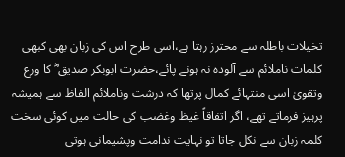تخیلات باطلہ سے محترز رہتا ہے،اسی طرح اس کی زبان بھی کبھی کلمات ناملائم سے آلودہ نہ ہونے پائے،حضرت ابوبکر صدیق ؓ کا ورع وتقویٰ اسی منتہائے کمال پرتھا کہ درشت وناملائم الفاظ سے ہمیشہ پرہیز فرماتے تھے، اگر اتفاقاً غیظ وغضب کی حالت میں کوئی سخت کلمہ زبان سے نکل جاتا تو نہایت ندامت وپشیمانی ہوتی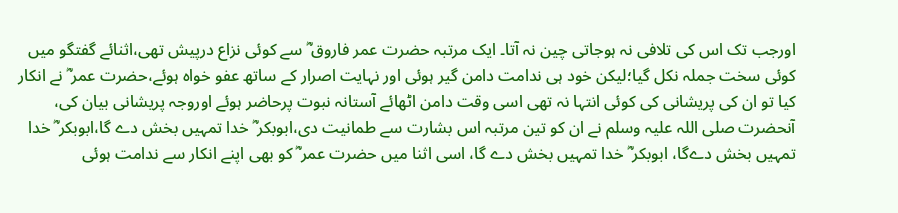اورجب تک اس کی تلافی نہ ہوجاتی چین نہ آتا۔ ایک مرتبہ حضرت عمر فاروق ؓ سے کوئی نزاع درپیش تھی،اثنائے گفتگو میں کوئی سخت جملہ نکل گیا؛لیکن خود ہی ندامت دامن گیر ہوئی اور نہایت اصرار کے ساتھ عفو خواہ ہوئے،حضرت عمر ؓ نے انکار کیا تو ان کی پریشانی کی کوئی انتہا نہ تھی اسی وقت دامن اٹھائے آستانہ نبوت پرحاضر ہوئے اوروجہ پریشانی بیان کی، آنحضرت صلی اللہ علیہ وسلم نے ان کو تین مرتبہ اس بشارت سے طمانیت دی،ابوبکر ؓ خدا تمہیں بخش دے گا،ابوبکر ؓ خدا تمہیں بخش دےگا، ابوبکر ؓ خدا تمہیں بخش دے گا، اسی اثنا میں حضرت عمر ؓ کو بھی اپنے انکار سے ندامت ہوئی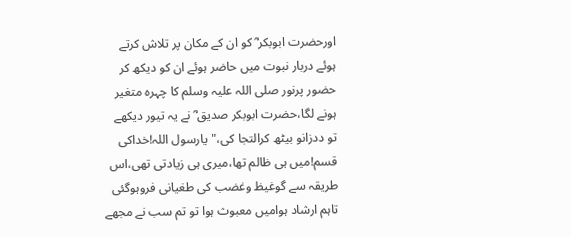اورحضرت ابوبکر ؓ کو ان کے مکان پر تلاش کرتے ہوئے دربار نبوت میں حاضر ہوئے ان کو دیکھ کر حضور پرنور صلی اللہ علیہ وسلم کا چہرہ متغیر ہونے لگا،حضرت ابوبکر صدیق ؓ نے یہ تیور دیکھے تو ددزانو بیٹھ کرالتجا کی،"یارسول اللہ!خداکی قسم!میں ہی ظالم تھا،میری ہی زیادتی تھی،اس طریقہ سے گوغیظ وغضب کی طغیانی فروہوگئی تاہم ارشاد ہوامیں معبوث ہوا تو تم سب نے مجھے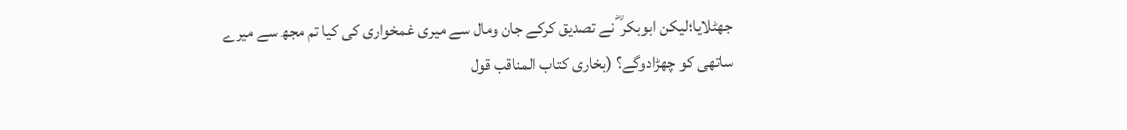جھٹلایا؛لیکن ابوبکر ؓ نے تصدیق کرکے جان ومال سے میری غمخواری کی کیا تم مجھ سے میرے ساتھی کو چھڑادوگے؟ (بخاری کتاب المناقب قول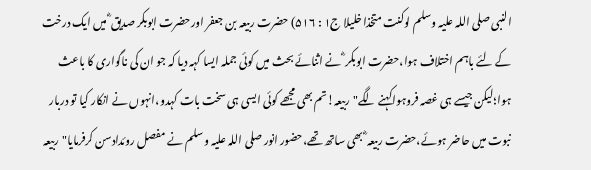النبی صلی اللہ علیہ وسلم لوکنت متخذا خلیلا ج۱ : ۵۱۶) حضرت ربیعہ بن جعفر اورحضرت ابوبکر صدیق ؓ میں ایک درخت کے لئے باہم اختلاف ہوا،حضرت ابوبکر ؓ نے اثنائے بحث میں کوئی جملہ ایسا کہہ دیا کہ جو ان کی ناگواری کا باعث ہوا؛لیکن جیسے ہی غصہ فروہواکہنے لگے"ربیعہ!تم بھی مجھے کوئی ایسی ہی سخت بات کہدو،انہوں نے انکار کیا تو دربار نبوت میں حاضر ہوئے،حضرت ربیعہ ؓ بھی ساتھ تھے،حضور انور صلی اللہ علیہ وسلم نے مفصل روئدادسن کرفرمایا"ربیعہ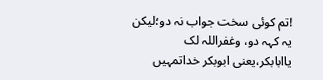!تم کوئی سخت جواب نہ دو؛لیکن یہ کہہ دو، وغفراللہ لک یاابابکر،یعنی ابوبکر خداتمہیں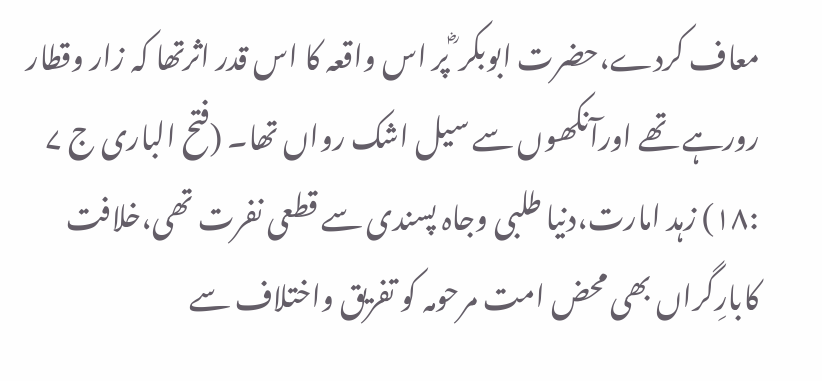معاف کردے،حضرت ابوبکر ؓ پر اس واقعہ کا اس قدر اثرتھا کہ زار وقطار رورہے تھے اورآنکھوں سے سیل اشک رواں تھا۔ (فتح الباری ج ۷ :۱۸) زہد امارت،دنیا طلبی وجاہ پسندی سے قطعی نفرت تھی،خلافت کابارِگراں بھی محض امت مرحومہ کو تفریق واختلاف سے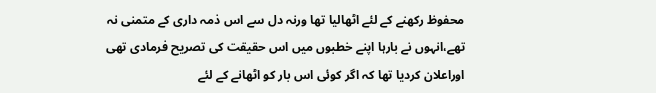محفوظ رکھنے کے لئے اٹھالیا تھا ورنہ دل سے اس ذمہ داری کے متمنی نہ تھے،انہوں نے بارہا اپنے خطبوں میں اس حقیقت کی تصریح فرمادی تھی اوراعلان کردیا تھا کہ اگر کوئی اس بار کو اٹھانے کے لئے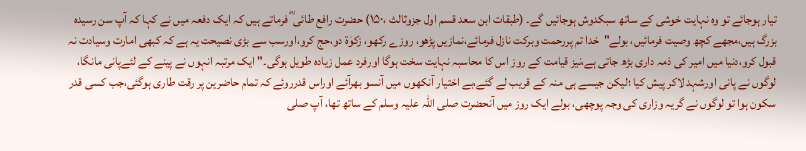تیار ہوجائے تو وہ نہایت خوشی کے ساتھ سبکدوش ہوجائیں گے۔ (طبقات ابن سعد قسم اول جزوثالث ،۱۵۰) حضرت رافع طائی ؓ فرماتے ہیں کہ ایک دفعہ میں نے کہا کہ آپ سن رسیدہ بزرگ ہیں،مجھے کچھ وصیت فرمائیں، بولے"خدا تم پررحمت وبرکت نازل فرمائے،نمازیں پڑھو، روزے رکھو، زکوٰۃ دو،حج کرو،اورسب سے بڑی نصیحت یہ ہے کہ کبھی امارت وسیادت نہ قبول کرو،دنیا میں امیر کی ذمہ داری بڑھ جاتی ہے،نیز قیامت کے روز اس کا محاسبہ نہایت سخت ہوگا اورفرد عمل زیادہ طویل ہوگی۔" ایک مرتبہ انہوں نے پینے کے لئےپانی مانگا، لوگوں نے پانی اورشہد لاکر پیش کیا ؛لیکن جیسے ہی منہ کے قریب لے گئے،بے اختیار آنکھوں میں آنسو بھرآئے اوراس قدرروئے کہ تمام حاضرین پر رقت طاری ہوگئی،جب کسی قدر سکون ہوا تو لوگوں نے گریہ وزاری کی وجہ پوچھی، بولے ایک روز میں آنحضرت صلی اللہ علیہ وسلم کے ساتھ تھا، آپ صلی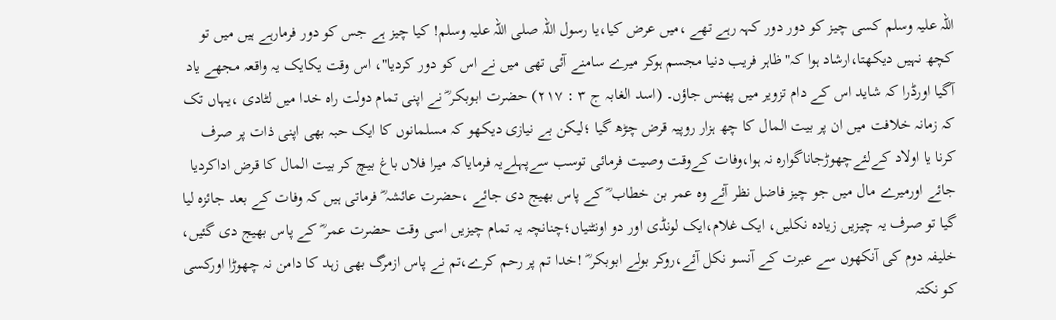اللہ علیہ وسلم کسی چیز کو دور دور کہہ رہے تھے ،میں عرض کیا،یا رسول اللہ صلی اللہ علیہ وسلم! کیا چیز ہے جس کو دور فرمارہے ہیں میں تو کچھ نہیں دیکھتا،ارشاد ہوا کہ"ظاہر فریب دنیا مجسم ہوکر میرے سامنے آئی تھی میں نے اس کو دور کردیا"، اس وقت یکایک یہ واقعہ مجھے یاد آگیا اورڈرا کہ شاید اس کے دام تزویر میں پھنس جاؤں۔ (اسد الغابہ ج ۳ : ۲۱۷) حضرت ابوبکر ؓ نے اپنی تمام دولت راہ خدا میں لٹادی ،یہاں تک کہ زمانہ خلافت میں ان پر بیت المال کا چھ ہزار روپیہ قرض چڑھ گیا ؛لیکن بے نیازی دیکھو کہ مسلمانوں کا ایک حبہ بھی اپنی ذات پر صرف کرنا یا اولاد کےلئےچھوڑجاناگوارہ نہ ہوا،وفات کےوقت وصیت فرمائی توسب سےپہلےیہ فرمایاکہ میرا فلاں باغ بیچ کر بیت المال کا قرض اداکردیا جائے اورمیرے مال میں جو چیز فاضل نظر آئے وہ عمر بن خطاب ؓ کے پاس بھیج دی جائے ،حضرت عائشہ ؓ فرماتی ہیں کہ وفات کے بعد جائزہ لیا گیا تو صرف یہ چیزیں زیادہ نکلیں، ایک غلام،ایک لونڈی اور دو اونٹنیاں؛چنانچہ یہ تمام چیزیں اسی وقت حضرت عمر ؓ کے پاس بھیج دی گئیں، خلیفہ دوم کی آنکھوں سے عبرت کے آنسو نکل آئے،روکر بولے ابوبکر ؓ !خدا تم پر رحم کرے،تم نے پاس ازمرگ بھی زہد کا دامن نہ چھوڑا اورکسی کو نکتہ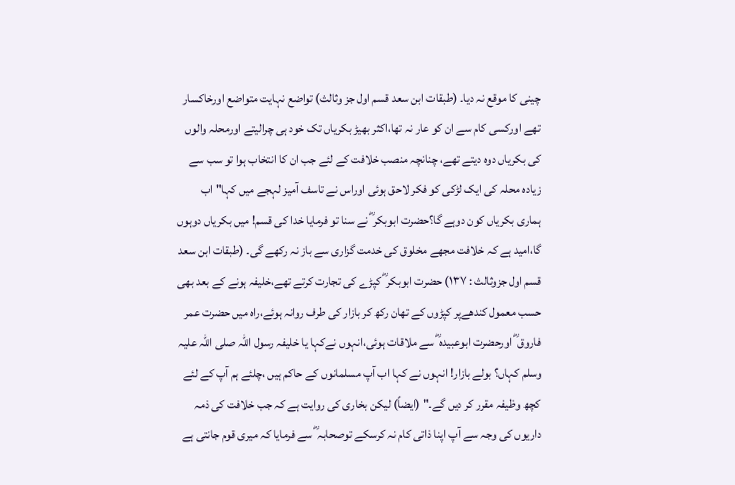چینی کا موقع نہ دیا۔ (طبقات ابن سعد قسم اول جز وثالث) تواضع نہایت متواضع اورخاکسار تھے اورکسی کام سے ان کو عار نہ تھا،اکثر بھیڑ بکریاں تک خود ہی چرالیتے اورمحلہ والوں کی بکریاں دوہ دیتے تھے، چنانچہ منصب خلافت کے لئے جب ان کا انتخاب ہوا تو سب سے زیادہ محلہ کی ایک لڑکی کو فکر لاحق ہوئی اوراس نے تاسف آمیز لہجے میں کہا" اب ہماری بکریاں کون دوہے گا؟حضرت ابوبکر ؓ نے سنا تو فرمایا خدا کی قسم! میں بکریاں دوہوں گا،امید ہے کہ خلافت مجھے مخلوق کی خدمت گزاری سے باز نہ رکھے گی۔ (طبقات ابن سعد قسم اول جزوثالث : ۱۳۷) حضرت ابوبکر ؓ کپڑے کی تجارت کرتے تھے،خلیفہ ہونے کے بعد بھی حسب معمول کندھےپر کپڑوں کے تھان رکھ کر بازار کی طرف روانہ ہوئے،راہ میں حضرت عمر فاروق ؓ اورحضرت ابوعبیدہ ؓ سے ملاقات ہوئی،انہوں نےکہا یا خلیفہ رسول اللہ صلی اللہ علیہ وسلم کہاں؟ بولے بازار! انہوں نے کہا اب آپ مسلمانوں کے حاکم ہیں ،چلئے ہم آپ کے لئے کچھ وظیفہ مقرر کر دیں گے۔" (ایضاً) لیکن بخاری کی روایت ہے کہ جب خلافت کی ذمہ داریوں کی وجہ سے آپ اپنا ذاتی کام نہ کرسکے توصحابہ ؓ سے فرمایا کہ میری قوم جانتی ہے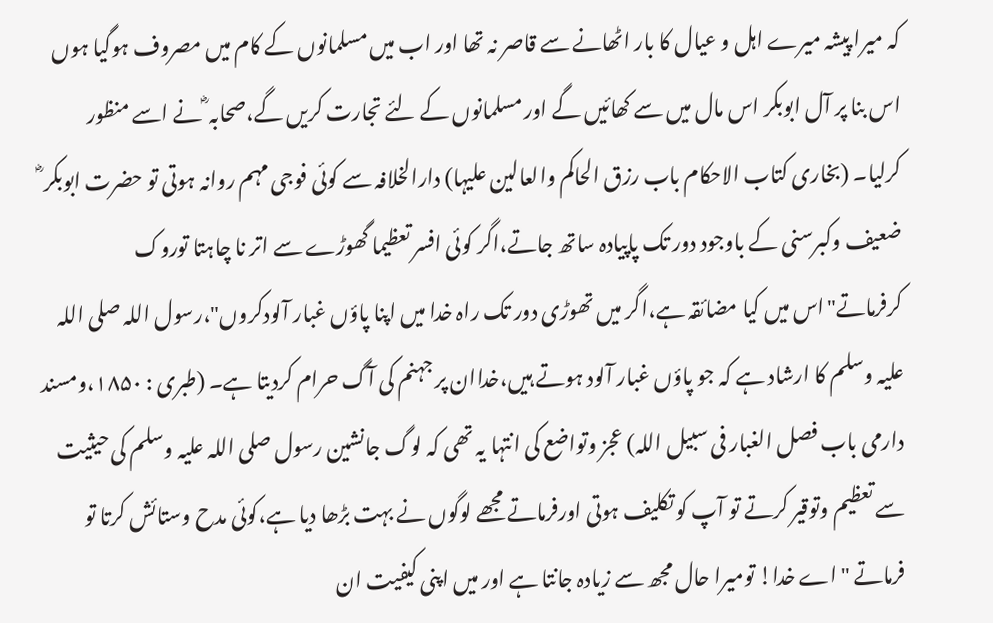کہ میرا پیشہ میرے اہل و عیال کا بار اٹھانے سے قاصر نہ تھا اور اب میں مسلمانوں کے کام میں مصروف ہوگیا ہوں اس بنا پر آل ابوبکر اس مال میں سے کھائیں گے اور مسلمانوں کے لئے تجارت کریں گے،صحابہ ؓ نے اسے منظور کرلیا۔ (بخاری کتاب الاحکام باب رزق الحاکم والعالین علیہا) دارالخلافہ سے کوئی فوجی مہم روانہ ہوتی تو حضرت ابوبکر ؓ ضعیف وکبرسنی کے باوجود دور تک پاپیادہ ساتھ جاتے،اگر کوئی افسر تعظیما گھوڑے سے اتر نا چاہتا توروک کرفرماتے"اس میں کیا مضائقہ ہے،اگر میں تھوڑی دور تک راہ خدا میں اپنا پاؤں غبار آلودکروں"،رسول اللہ صلی اللہ علیہ وسلم کا ارشاد ہے کہ جو پاؤں غبار آلود ہوتے ہیں،خداان پر جہنم کی آگ حرام کردیتا ہے۔ (طبری : ۱۸۵۰،ومسند دارمی باب فصل الغبار فی سبیل اللہ) عجز وتواضع کی انتہا یہ تھی کہ لوگ جانشین رسول صلی اللہ علیہ وسلم کی حیثیت سے تعظیم وتوقیر کرتے تو آپ کو تکلیف ہوتی اورفرماتے مجھے لوگوں نے بہت بڑھا دیا ہے،کوئی مدح وستائش کرتا تو فرماتے "اے خدا! تومیرا حال مجھ سے زیادہ جانتا ہے اور میں اپنی کیفیت ان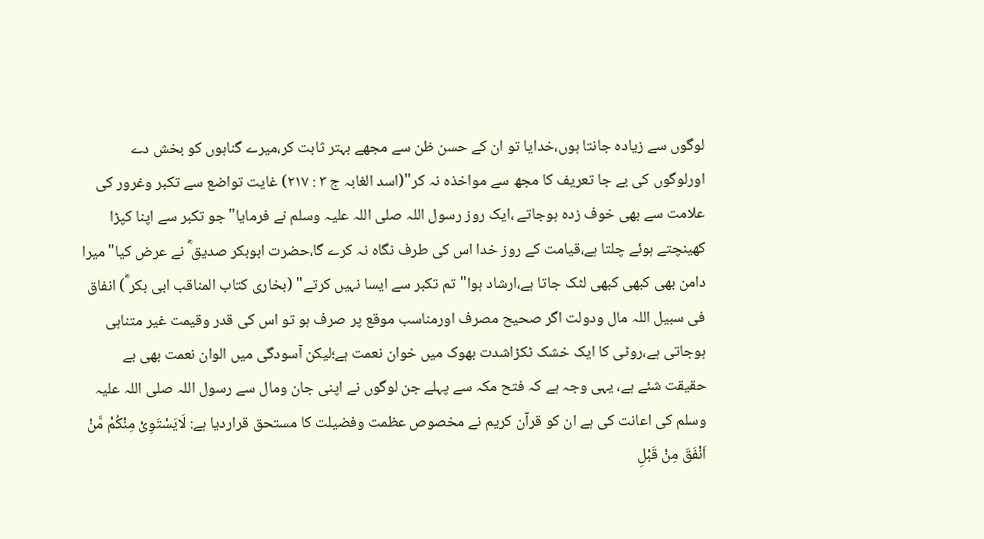لوگوں سے زیادہ جانتا ہوں،خدایا تو ان کے حسن ظن سے مجھے بہتر ثابت کر،میرے گناہوں کو بخش دے اورلوگوں کی بے جا تعریف کا مجھ سے مواخذہ نہ کر"(اسد الغابہ ج ۳ : ۲۱۷) غایت تواضع سے تکبر وغرور کی علامت سے بھی خوف زدہ ہوجاتے ،ایک روز رسول اللہ صلی اللہ علیہ وسلم نے فرمایا"جو تکبر سے اپنا کپڑا کھینچتے ہوئے چلتا ہے،قیامت کے روز خدا اس کی طرف نگاہ نہ کرے گا،حضرت ابوبکر صدیق ؓ نے عرض کیا"میرا دامن بھی کبھی کبھی لٹک جاتا ہے،ارشاد ہوا"تم تکبر سے ایسا نہیں کرتے" (بخاری کتاب المناقب ابی بکر ؓ) انفاق فی سبیل اللہ مال ودولت اگر صحیح مصرف اورمناسب موقع پر صرف ہو تو اس کی قدر وقیمت غیر متناہی ہوجاتی ہے،روٹی کا ایک خشک ٹکڑاشدت بھوک میں خوان نعمت ہے؛لیکن آسودگی میں الوان نعمت بھی بے حقیقت شئے ہے، یہی وجہ ہے کہ فتح مکہ سے پہلے جن لوگوں نے اپنی جان ومال سے رسول اللہ صلی اللہ علیہ وسلم کی اعانت کی ہے ان کو قرآن کریم نے مخصوص عظمت وفضیلت کا مستحق قراردیا ہے: لَایَسْتَوِیْ مِنْکُمْ مَّنْ اَنْفَقَ مِنْ قَبْلِ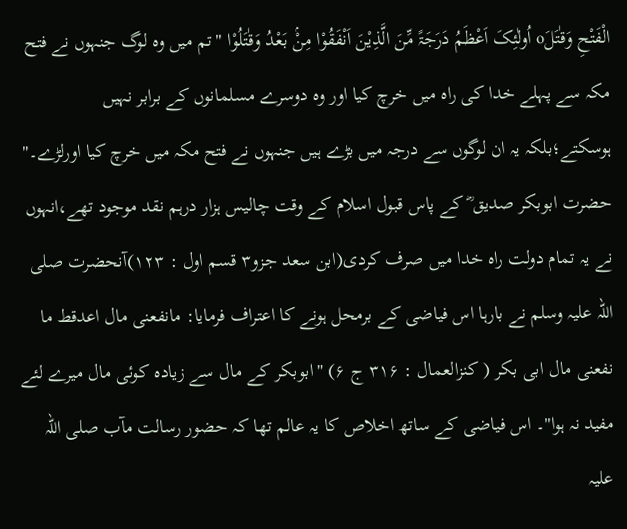الْفَتْحِ وَقٰتَلَo اُولٰئِکَ اَعْظَمُ دَرَجَۃً مِّنَ الَّذِیْنَ اَنْفَقُوْا مِنْۢ بَعْدُ وَقٰتَلُوْا "تم میں وہ لوگ جنہوں نے فتح مکہ سے پہلے خدا کی راہ میں خرچ کیا اور وہ دوسرے مسلمانوں کے برابر نہیں ہوسکتے؛بلکہ یہ ان لوگوں سے درجہ میں بڑے ہیں جنہوں نے فتح مکہ میں خرچ کیا اورلڑے۔" حضرت ابوبکر صدیق ؓ کے پاس قبول اسلام کے وقت چالیس ہزار درہم نقد موجود تھے،انہوں نے یہ تمام دولت راہ خدا میں صرف کردی(ابن سعد جزو۳ قسم اول : ۱۲۳)آنحضرت صلی اللہ علیہ وسلم نے بارہا اس فیاضی کے برمحل ہونے کا اعتراف فرمایا: مانفعنی مال اعدقط ما نفعنی مال ابی بکر ( کنزالعمال : ۳۱۶ ج ۶) "ابوبکر کے مال سے زیادہ کوئی مال میرے لئے مفید نہ ہوا"۔ اس فیاضی کے ساتھ اخلاص کا یہ عالم تھا کہ حضور رسالت مآب صلی اللہ علیہ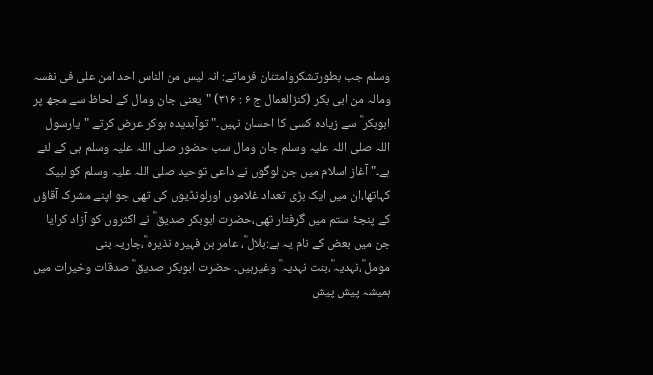وسلم جب بطورتشکروامتنان فرماتے: انہ لیس من الناس احد امن علی فی نفسہ ومالہ من ابی بکر (کنزالعمال ج ۶ : ۳۱۶) "یعنی جان ومال کے لحاظ سے مجھ پر ابوبکر ؓ سے زیادہ کسی کا احسان نہیں۔" توآبدیدہ ہوکر عرض کرتے "یارسول اللہ صلی اللہ علیہ وسلم جان ومال سب حضور صلی اللہ علیہ وسلم ہی کے لئے ہے۔" آغاز اسلام میں جن لوگوں نے داعی توحید صلی اللہ علیہ وسلم کو لبیک کہاتھا،ان میں ایک بڑی تعداد غلاموں اورلونڈیوں کی تھی جو اپنے مشرک آقاؤں کے پنجۂ ستم میں گرفتار تھی،حضرت ابوبکر صدیق ؓ نے اکثروں کو آزاد کرایا جن میں بعض کے نام یہ ہے:بلال ؓ، عامر بن فہیرہ نذیرہ ؓ،جاریہ بنی مومل ؓ،نہدیہ ؓ،بنت نہدیہ ؓ وغیرہیں۔ حضرت ابوبکر صدیق ؓ صدقات وخیرات میں ہمیشہ پیش پیش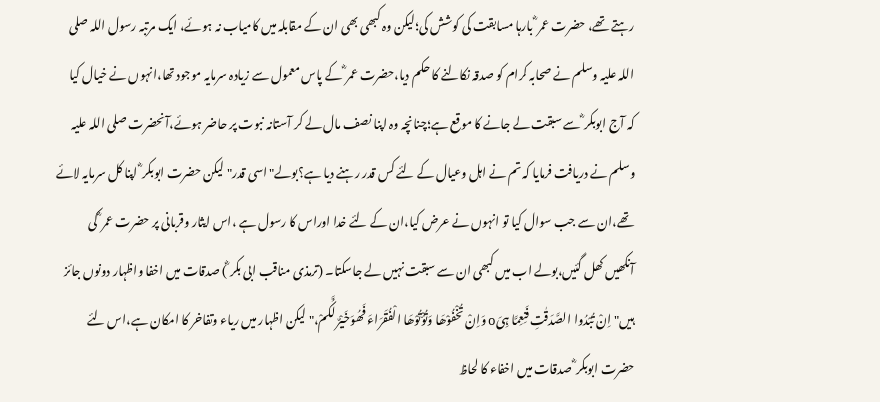رہتے تھے، حضرت عمر ؓ بارہا مسابقت کی کوشش کی؛لیکن وہ کبھی بھی ان کے مقابلہ میں کامیاب نہ ہوئے، ایک مرتبہ رسول اللہ صلی اللہ علیہ وسلم نے صحابہ کرام کو صدقہ نکالنے کا حکم دیا،حضرت عمر ؓ کے پاس معمول سے زیادہ سرمایہ موجود تھا،انہوں نے خیال کیا کہ آج ابوبکر ؓ سے سبقت لے جانے کا موقع ہے؛چنانچہ وہ اپنا نصف مال لے کر آستانہ نبوت پر حاضر ہوئے،آنحضرت صلی اللہ علیہ وسلم نے دریافت فرمایا کہ تم نے اہل وعیال کے لئے کس قدر رہنے دیا ہے؟بولے"اسی قدر"لیکن حضرت ابوبکر ؓ اپنا کل سرمایہ لائے تھے،ان سے جب سوال کیا تو انہوں نے عرض کیا،ان کے لئے خدا اوراس کا رسول ہے ،اس ایثار وقربانی پر حضرت عمر ؓ کی آنکھیں کھل گئیں،بولے اب میں کبھی ان سے سبقت نہیں لے جاسکتا۔ (ترمذی مناقب ابی بکر ؓ) صدقات میں اخفا واظہار دونوں جائز ہیں"اِنْ تُبْدُوا الصَّدَقٰتِ فَنِعِمَّا ہِىَo وَاِنْ تُخْفُوْھَا وَتُؤْتُوْھَا الْفُقَرَاءَ فَھُوَخَیْرٌ لَّکُمْ،" لیکن اظہار میں ریاء وتفاخر کا امکان ہے،اس لئے حضرت ابوبکر ؓ صدقات میں اخفاء کا لحاظ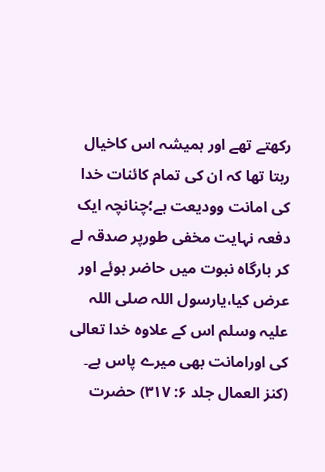رکھتے تھے اور ہمیشہ اس کاخیال رہتا تھا کہ ان کی تمام کائنات خدا کی امانت وودیعت ہے؛چنانچہ ایک دفعہ نہایت مخفی طورپر صدقہ لے کر بارگاہ نبوت میں حاضر ہوئے اور عرض کیا،یارسول اللہ صلی اللہ علیہ وسلم اس کے علاوہ خدا تعالی کی اورامانت بھی میرے پاس ہے۔ (کنز العمال جلد ۶: ۳۱۷) حضرت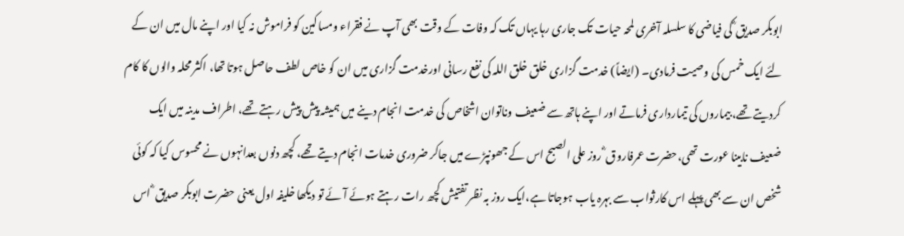ابوبکر صدیق ؓ کی فیاضی کا سلسلہ آخری لمحہ حیات تک جاری رہا یہاں تک کہ وفات کے وقت بھی آپ نے فقراء ومساکین کو فراموش نہ کیا اور اپنے مال میں ان کے لئے ایک خمس کی وصیت فرمادی۔ (ایضاً) خدمت گزاری خلق خلق اللہ کی نفع رسانی اورخدمت گزاری میں ان کو خاص لطف حاصل ہوتا تھا، اکثر محلہ والوں کا کام کردیتے تھے، بیماروں کی تیمارداری فرماتے اور اپنے ہاتھ سے ضعیف وناتوان اشخاص کی خدمت انجام دینے میں ہمیشہ پیش پیش رہتے تھے، اطراف مدینہ میں ایک ضعیف نابینا عورت تھی،حضرت عمرفاروق ؓ روز علی الصبح اس کے جھونپڑے میں جاکر ضروری خدمات انجام دیتے تھے، کچھ دنوں بعدانہوں نے محسوس کیا کہ کوئی شخص ان سے بھی پہلے اس کارثواب سے بہرہ یاب ہوجاتا ہے،ایک روز بہ نظر تفتیش کچھ رات رہتے ہوئے آئے تو دیکھا خلیفہ اول یعنی حضرت ابوبکر صدیق ؓ اس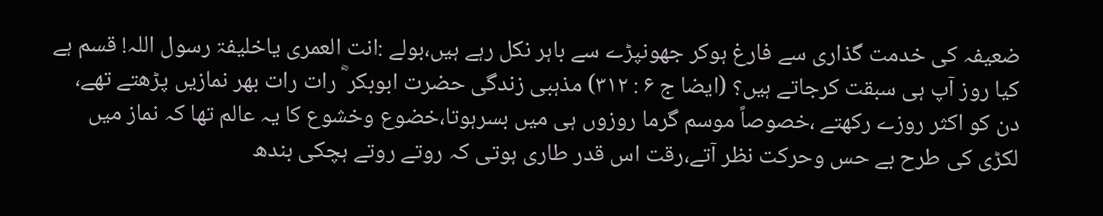ضعیفہ کی خدمت گذاری سے فارغ ہوکر جھونپڑے سے باہر نکل رہے ہیں،بولے :انت العمری یاخلیفۃ رسول اللہ! قسم ہے کیا روز آپ ہی سبقت کرجاتے ہیں؟ (ایضا ج ۶ : ۳۱۲) مذہبی زندگی حضرت ابوبکر ؓ رات رات بھر نمازیں پڑھتے تھے، دن کو اکثر روزے رکھتے ،خصوصاً موسم گرما روزوں ہی میں بسرہوتا،خضوع وخشوع کا یہ عالم تھا کہ نماز میں لکڑی کی طرح بے حس وحرکت نظر آتے،رقت اس قدر طاری ہوتی کہ روتے روتے ہچکی بندھ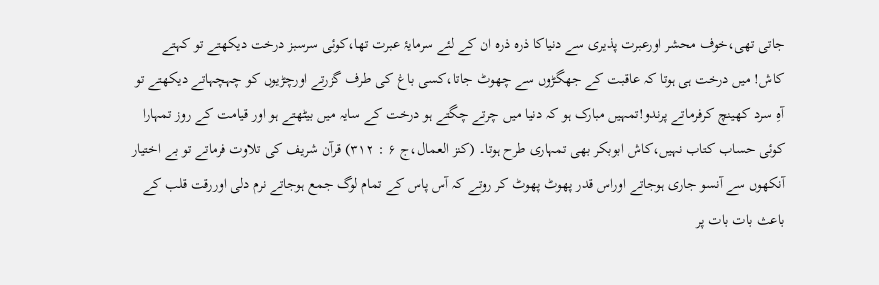جاتی تھی،خوف محشر اورعبرت پذیری سے دنیاکا ذرہ ذرہ ان کے لئے سرمایۂ عبرت تھا،کوئی سرسبز درخت دیکھتے تو کہتے کاش! میں درخت ہی ہوتا کہ عاقبت کے جھگڑوں سے چھوٹ جاتا،کسی باغ کی طرف گزرتے اورچڑیوں کو چہچہاتے دیکھتے تو آہِ سرد کھینچ کرفرماتے پرندو!تمہیں مبارک ہو کہ دنیا میں چرتے چگتے ہو درخت کے سایہ میں بیٹھتے ہو اور قیامت کے روز تمہارا کوئی حساب کتاب نہیں،کاش ابوبکر بھی تمہاری طرح ہوتا۔ (کنز العمال،ج ۶ : ۳۱۲) قرآن شریف کی تلاوت فرماتے تو بے اختیار آنکھوں سے آنسو جاری ہوجاتے اوراس قدر پھوٹ پھوٹ کر روتے کہ آس پاس کے تمام لوگ جمع ہوجاتے نرم دلی اوررقت قلب کے باعث بات بات پر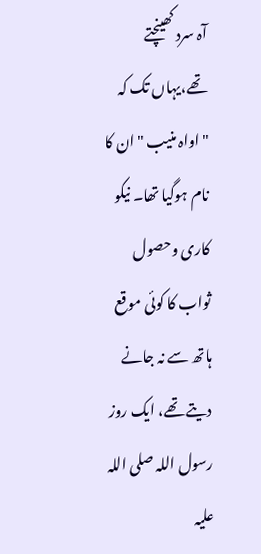آہ سرد کھینچتے تھے،یہاں تک کہ "اواہ منیب "ان کا نام ہوگیا تھا۔ نیکو کاری وحصول ثواب کا کوئی موقع ہاتھ سے نہ جانے دیتے تھے، ایک روز رسول اللہ صلی اللہ علیہ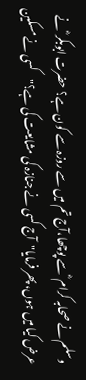وسلم نے صحابہ کرام ؓ سے پوچھا،آج تم میں سے روزہ سے کون ہے؟ حضرت ابوبکر ؓ نے عرض کیا میں ہوں، پھر فرمایا"آج کسی نے جنازہ کی مشایعت کی ہے؟"کسی نے مسکین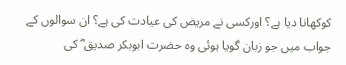کوکھانا دیا ہے؟ اورکسی نے مریض کی عیادت کی ہے؟ ان سوالوں کے جواب میں جو زبان گویا ہوئی وہ حضرت ابوبکر صدیق ؓ کی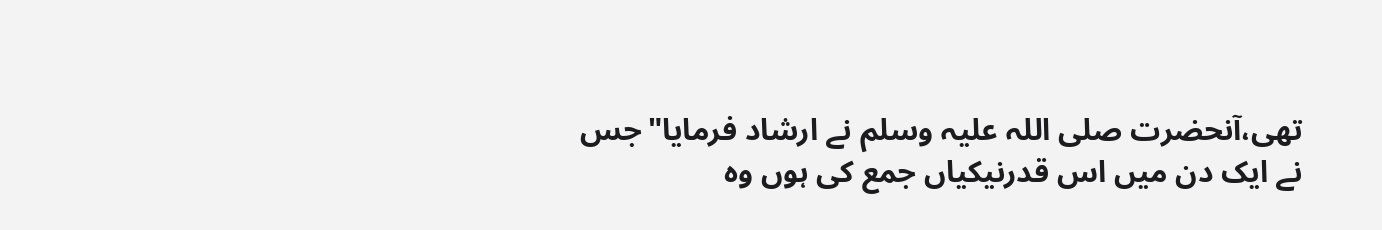تھی،آنحضرت صلی اللہ علیہ وسلم نے ارشاد فرمایا"جس نے ایک دن میں اس قدرنیکیاں جمع کی ہوں وہ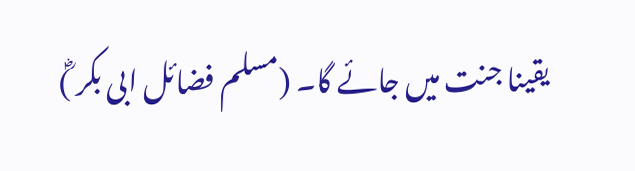یقینا جنت میں جائے گا۔ (مسلم فضائل ابی بکر ؓ)